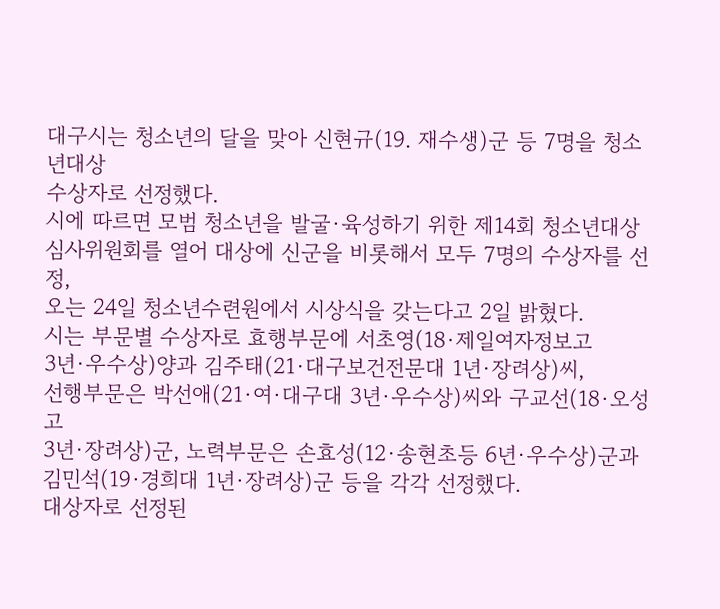대구시는 청소년의 달을 맞아 신현규(19. 재수생)군 등 7명을 청소년대상
수상자로 선정했다.
시에 따르면 모범 청소년을 발굴·육성하기 위한 제14회 청소년대상
심사위원회를 열어 대상에 신군을 비롯해서 모두 7명의 수상자를 선정,
오는 24일 청소년수련원에서 시상식을 갖는다고 2일 밝혔다.
시는 부문별 수상자로 효행부문에 서초영(18·제일여자정보고
3년·우수상)양과 김주태(21·대구보건전문대 1년·장려상)씨,
선행부문은 박선애(21·여·대구대 3년·우수상)씨와 구교선(18·오성고
3년·장려상)군, 노력부문은 손효성(12·송현초등 6년·우수상)군과
김민석(19·경희대 1년·장려상)군 등을 각각 선정했다.
대상자로 선정된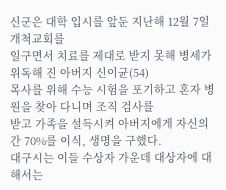신군은 대학 입시를 앞둔 지난해 12월 7일 개척교회를
일구면서 치료를 제대로 받지 못해 병세가 위독해 진 아버지 신이균(54)
목사를 위해 수능 시험을 포기하고 혼자 병원을 찾아 다니며 조직 검사를
받고 가족을 설득시켜 아버지에게 자신의 간 70%를 이식, 생명을 구했다.
대구시는 이들 수상자 가운데 대상자에 대해서는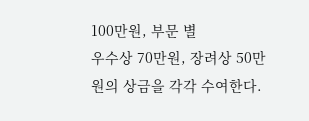100만원, 부문 별
우수상 70만원, 장려상 50만원의 상금을 각각 수여한다.